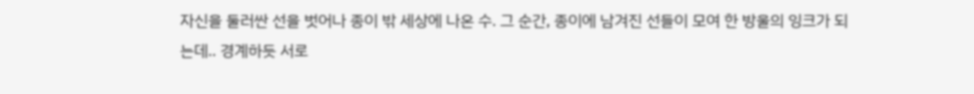자신을 둘러싼 선을 벗어나 종이 밖 세상에 나온 수. 그 순간, 종이에 남겨진 선들이 모여 한 방울의 잉크가 되는데.. 경계하듯 서로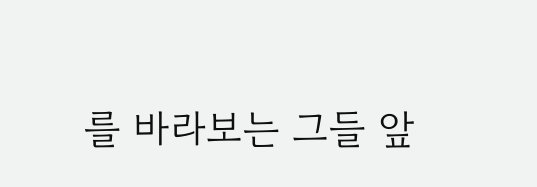를 바라보는 그들 앞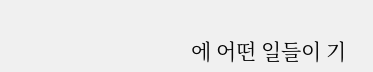에 어떤 일들이 기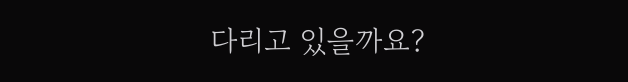다리고 있을까요?